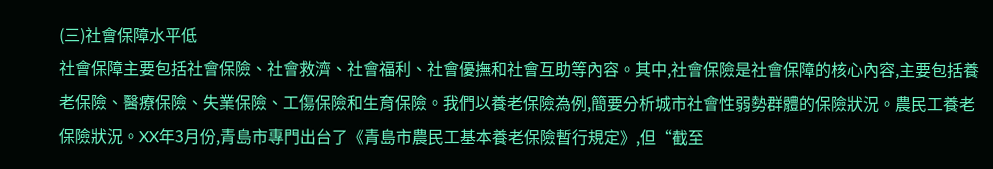(三)社會保障水平低
社會保障主要包括社會保險、社會救濟、社會福利、社會優撫和社會互助等內容。其中,社會保險是社會保障的核心內容,主要包括養老保險、醫療保險、失業保險、工傷保險和生育保險。我們以養老保險為例,簡要分析城市社會性弱勢群體的保險狀況。農民工養老保險狀況。XX年3月份,青島市專門出台了《青島市農民工基本養老保險暫行規定》,但“截至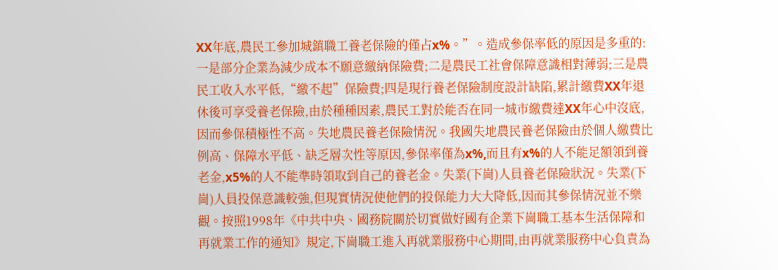XX年底,農民工參加城鎮職工養老保險的僅占x%。”。造成參保率低的原因是多重的:一是部分企業為減少成本不願意繳納保險費;二是農民工社會保障意識相對薄弱;三是農民工收入水平低,“繳不起”保險費;四是現行養老保險制度設計缺陷,累計繳費XX年退休後可享受養老保險,由於種種因素,農民工對於能否在同一城市繳費達XX年心中沒底,因而參保積極性不高。失地農民養老保險情況。我國失地農民養老保險由於個人繳費比例高、保障水平低、缺乏層次性等原因,參保率僅為x%,而且有x%的人不能足額領到養老金,x5%的人不能準時領取到自己的養老金。失業(下崗)人員養老保險狀況。失業(下崗)人員投保意識較強,但現實情況使他們的投保能力大大降低,因而其參保情況並不樂觀。按照1998年《中共中央、國務院關於切實做好國有企業下崗職工基本生活保障和再就業工作的通知》規定,下崗職工進入再就業服務中心期間,由再就業服務中心負責為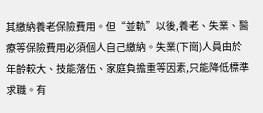其繳納養老保險費用。但“並軌”以後,養老、失業、醫療等保險費用必須個人自己繳納。失業(下崗)人員由於年齡較大、技能落伍、家庭負擔重等因素,只能降低標準求職。有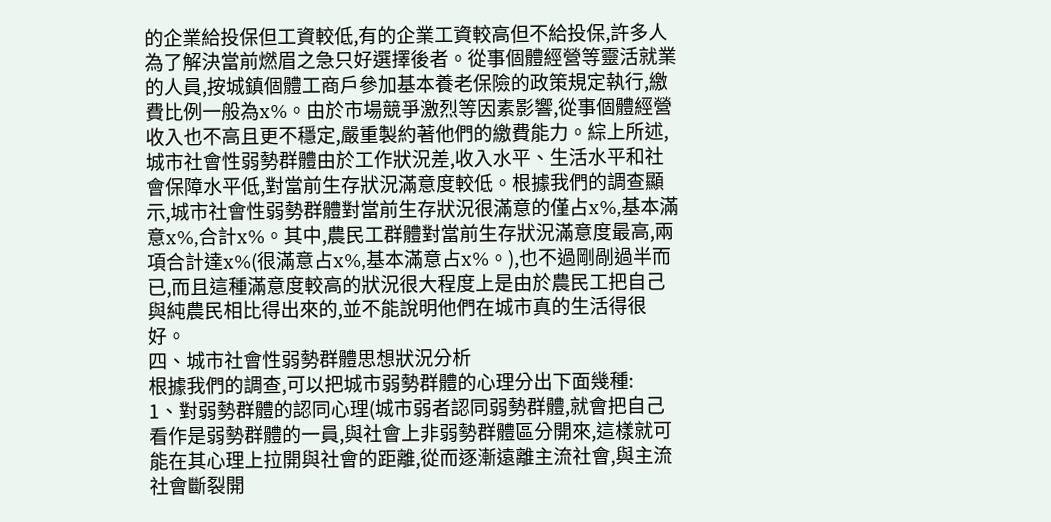的企業給投保但工資較低,有的企業工資較高但不給投保,許多人為了解決當前燃眉之急只好選擇後者。從事個體經營等靈活就業的人員,按城鎮個體工商戶參加基本養老保險的政策規定執行,繳費比例一般為x%。由於市場競爭激烈等因素影響,從事個體經營收入也不高且更不穩定,嚴重製約著他們的繳費能力。綜上所述,城市社會性弱勢群體由於工作狀況差,收入水平、生活水平和社會保障水平低,對當前生存狀況滿意度較低。根據我們的調查顯示,城市社會性弱勢群體對當前生存狀況很滿意的僅占x%,基本滿意x%,合計x%。其中,農民工群體對當前生存狀況滿意度最高,兩項合計達x%(很滿意占x%,基本滿意占x%。),也不過剛剮過半而已,而且這種滿意度較高的狀況很大程度上是由於農民工把自己與純農民相比得出來的,並不能說明他們在城市真的生活得很好。
四、城市社會性弱勢群體思想狀況分析
根據我們的調查,可以把城市弱勢群體的心理分出下面幾種:
1、對弱勢群體的認同心理(城市弱者認同弱勢群體,就會把自己看作是弱勢群體的一員,與社會上非弱勢群體區分開來,這樣就可能在其心理上拉開與社會的距離,從而逐漸遠離主流社會,與主流社會斷裂開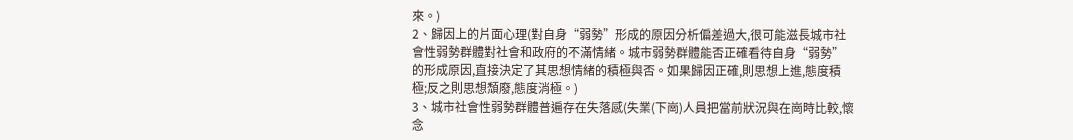來。)
2、歸因上的片面心理(對自身“弱勢”形成的原因分析偏差過大,很可能滋長城市社會性弱勢群體對社會和政府的不滿情緒。城市弱勢群體能否正確看待自身“弱勢”的形成原因,直接決定了其思想情緒的積極與否。如果歸因正確,則思想上進,態度積極;反之則思想頹廢,態度消極。)
3、城市社會性弱勢群體普遍存在失落感(失業(下崗)人員把當前狀況與在崗時比較,懷念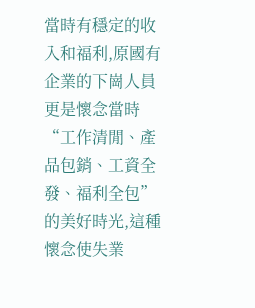當時有穩定的收入和福利,原國有企業的下崗人員更是懷念當時“工作清閒、產品包銷、工資全發、福利全包”的美好時光,這種懷念使失業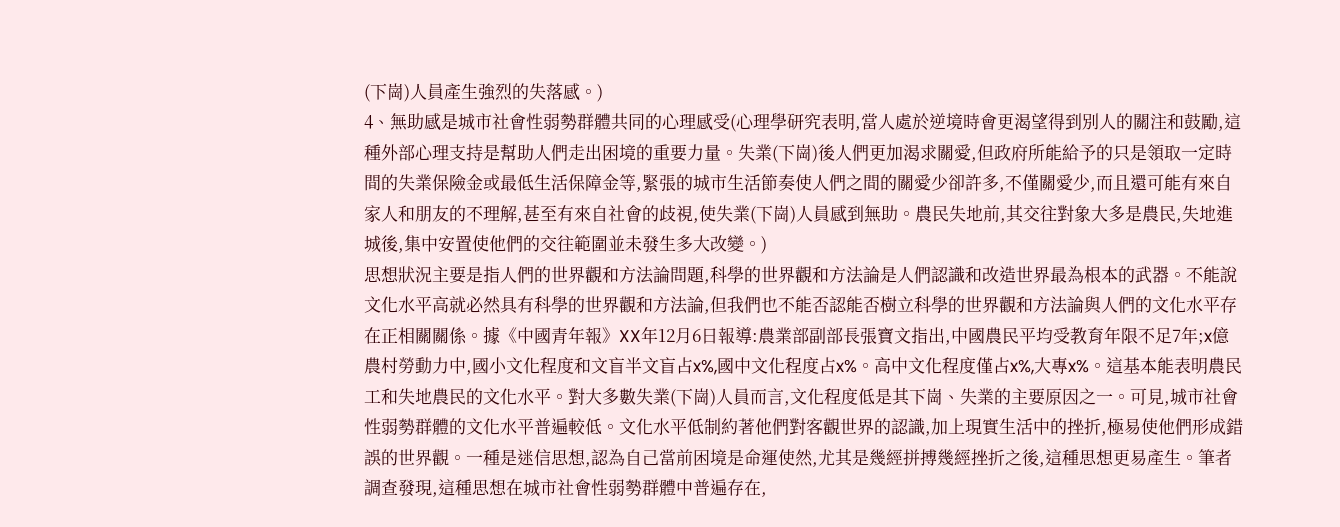(下崗)人員產生強烈的失落感。)
4、無助感是城市社會性弱勢群體共同的心理感受(心理學研究表明,當人處於逆境時會更渴望得到別人的關注和鼓勵,這種外部心理支持是幫助人們走出困境的重要力量。失業(下崗)後人們更加渴求關愛,但政府所能給予的只是領取一定時間的失業保險金或最低生活保障金等,緊張的城市生活節奏使人們之間的關愛少卻許多,不僅關愛少,而且還可能有來自家人和朋友的不理解,甚至有來自社會的歧視,使失業(下崗)人員感到無助。農民失地前,其交往對象大多是農民,失地進城後,集中安置使他們的交往範圍並未發生多大改變。)
思想狀況主要是指人們的世界觀和方法論問題,科學的世界觀和方法論是人們認識和改造世界最為根本的武器。不能說文化水平高就必然具有科學的世界觀和方法論,但我們也不能否認能否樹立科學的世界觀和方法論與人們的文化水平存在正相關關係。據《中國青年報》XX年12月6日報導:農業部副部長張寶文指出,中國農民平均受教育年限不足7年;x億農村勞動力中,國小文化程度和文盲半文盲占x%,國中文化程度占x%。高中文化程度僅占x%,大專x%。這基本能表明農民工和失地農民的文化水平。對大多數失業(下崗)人員而言,文化程度低是其下崗、失業的主要原因之一。可見,城市社會性弱勢群體的文化水平普遍較低。文化水平低制約著他們對客觀世界的認識,加上現實生活中的挫折,極易使他們形成錯誤的世界觀。一種是迷信思想,認為自己當前困境是命運使然,尤其是幾經拼搏幾經挫折之後,這種思想更易產生。筆者調查發現,這種思想在城市社會性弱勢群體中普遍存在,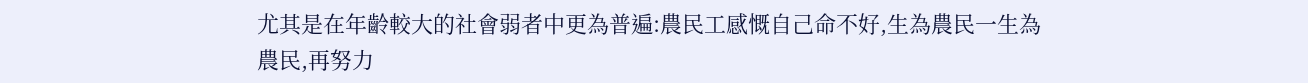尤其是在年齡較大的社會弱者中更為普遍:農民工感慨自己命不好,生為農民一生為農民,再努力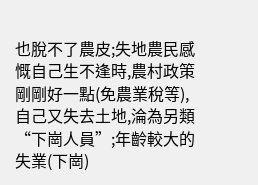也脫不了農皮;失地農民感慨自己生不逢時,農村政策剛剛好一點(免農業稅等),自己又失去土地,淪為另類“下崗人員”;年齡較大的失業(下崗)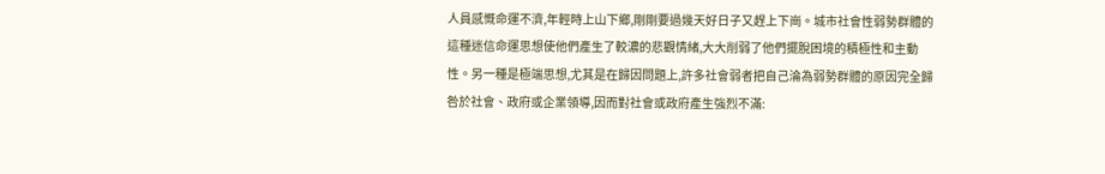人員感慨命運不濟,年輕時上山下鄉,剛剛要過幾天好日子又趕上下崗。城市社會性弱勢群體的這種迷信命運思想使他們產生了較濃的悲觀情緒,大大削弱了他們擺脫困境的積極性和主動性。另一種是極端思想,尤其是在歸因問題上,許多社會弱者把自己淪為弱勢群體的原因完全歸咎於社會、政府或企業領導,因而對社會或政府產生強烈不滿: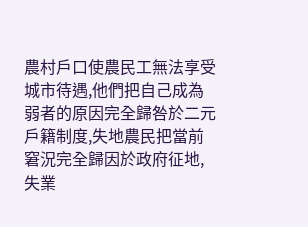農村戶口使農民工無法享受城市待遇,他們把自己成為弱者的原因完全歸咎於二元戶籍制度,失地農民把當前窘況完全歸因於政府征地,失業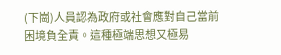(下崗)人員認為政府或社會應對自己當前困境負全責。這種極端思想又極易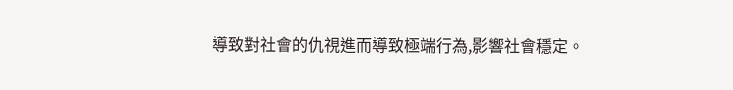導致對社會的仇視進而導致極端行為,影響社會穩定。